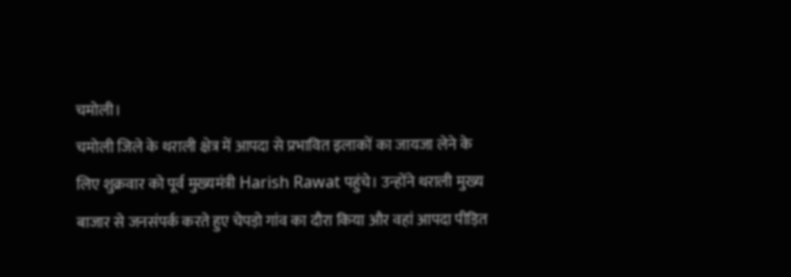चमोली।
चमोली जिले के थराली क्षेत्र में आपदा से प्रभावित इलाकों का जायजा लेने के लिए शुक्रवार को पूर्व मुख्यमंत्री Harish Rawat पहुंचे। उन्होंने थराली मुख्य बाजार से जनसंपर्क करते हुए चेपड़ो गांव का दौरा किया और वहां आपदा पीड़ित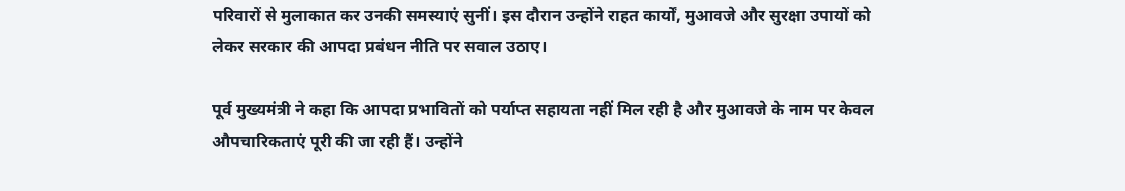परिवारों से मुलाकात कर उनकी समस्याएं सुनीं। इस दौरान उन्होंने राहत कार्यों, मुआवजे और सुरक्षा उपायों को लेकर सरकार की आपदा प्रबंधन नीति पर सवाल उठाए।

पूर्व मुख्यमंत्री ने कहा कि आपदा प्रभावितों को पर्याप्त सहायता नहीं मिल रही है और मुआवजे के नाम पर केवल औपचारिकताएं पूरी की जा रही हैं। उन्होंने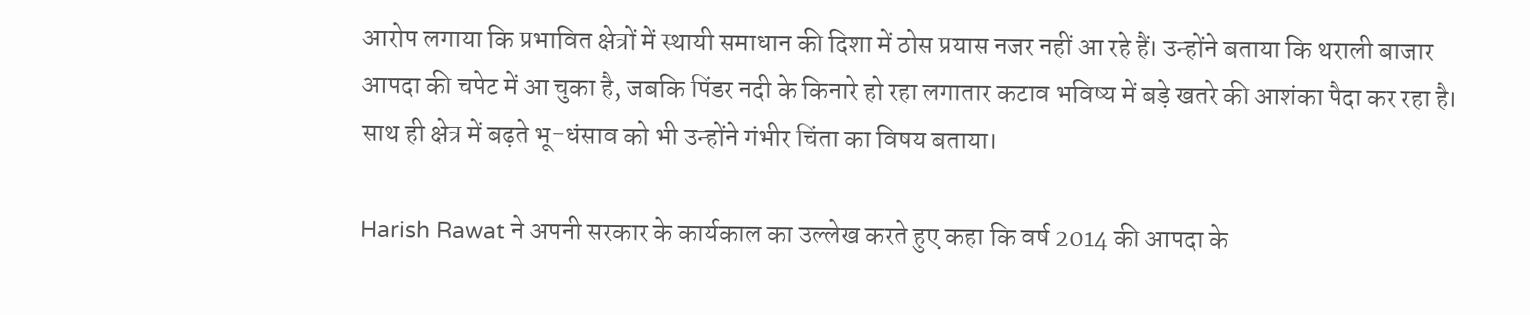आरोप लगाया कि प्रभावित क्षेत्रों में स्थायी समाधान की दिशा में ठोस प्रयास नजर नहीं आ रहे हैं। उन्होंने बताया कि थराली बाजार आपदा की चपेट में आ चुका है, जबकि पिंडर नदी के किनारे हो रहा लगातार कटाव भविष्य में बड़े खतरे की आशंका पैदा कर रहा है। साथ ही क्षेत्र में बढ़ते भू-धंसाव को भी उन्होंने गंभीर चिंता का विषय बताया।

Harish Rawat ने अपनी सरकार के कार्यकाल का उल्लेख करते हुए कहा कि वर्ष 2014 की आपदा के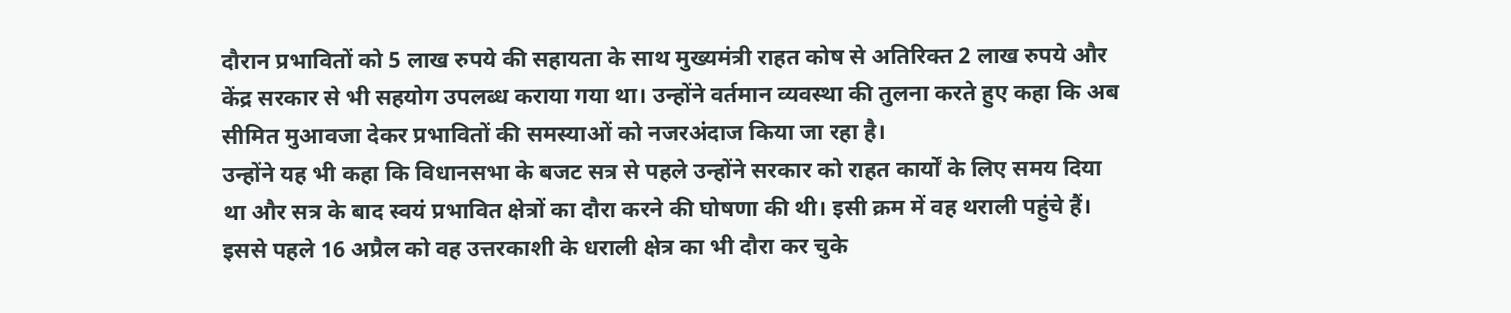दौरान प्रभावितों को 5 लाख रुपये की सहायता के साथ मुख्यमंत्री राहत कोष से अतिरिक्त 2 लाख रुपये और केंद्र सरकार से भी सहयोग उपलब्ध कराया गया था। उन्होंने वर्तमान व्यवस्था की तुलना करते हुए कहा कि अब सीमित मुआवजा देकर प्रभावितों की समस्याओं को नजरअंदाज किया जा रहा है।
उन्होंने यह भी कहा कि विधानसभा के बजट सत्र से पहले उन्होंने सरकार को राहत कार्यों के लिए समय दिया था और सत्र के बाद स्वयं प्रभावित क्षेत्रों का दौरा करने की घोषणा की थी। इसी क्रम में वह थराली पहुंचे हैं। इससे पहले 16 अप्रैल को वह उत्तरकाशी के धराली क्षेत्र का भी दौरा कर चुके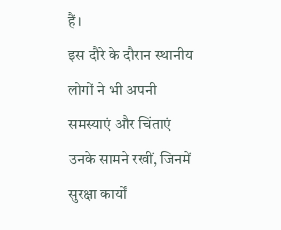हैं।
इस दौरे के दौरान स्थानीय लोगों ने भी अपनी समस्याएं और चिंताएं उनके सामने रखीं, जिनमें सुरक्षा कार्यों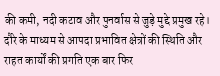की कमी, नदी कटाव और पुनर्वास से जुड़े मुद्दे प्रमुख रहे। दौरे के माध्यम से आपदा प्रभावित क्षेत्रों की स्थिति और राहत कार्यों की प्रगति एक बार फिर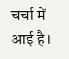चर्चा में आई है।